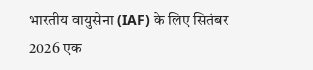भारतीय वायुसेना (IAF) के लिए सितंबर 2026 एक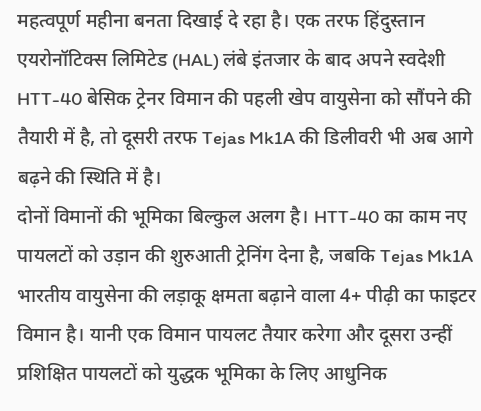महत्वपूर्ण महीना बनता दिखाई दे रहा है। एक तरफ हिंदुस्तान एयरोनॉटिक्स लिमिटेड (HAL) लंबे इंतजार के बाद अपने स्वदेशी HTT-40 बेसिक ट्रेनर विमान की पहली खेप वायुसेना को सौंपने की तैयारी में है, तो दूसरी तरफ Tejas Mk1A की डिलीवरी भी अब आगे बढ़ने की स्थिति में है।
दोनों विमानों की भूमिका बिल्कुल अलग है। HTT-40 का काम नए पायलटों को उड़ान की शुरुआती ट्रेनिंग देना है, जबकि Tejas Mk1A भारतीय वायुसेना की लड़ाकू क्षमता बढ़ाने वाला 4+ पीढ़ी का फाइटर विमान है। यानी एक विमान पायलट तैयार करेगा और दूसरा उन्हीं प्रशिक्षित पायलटों को युद्धक भूमिका के लिए आधुनिक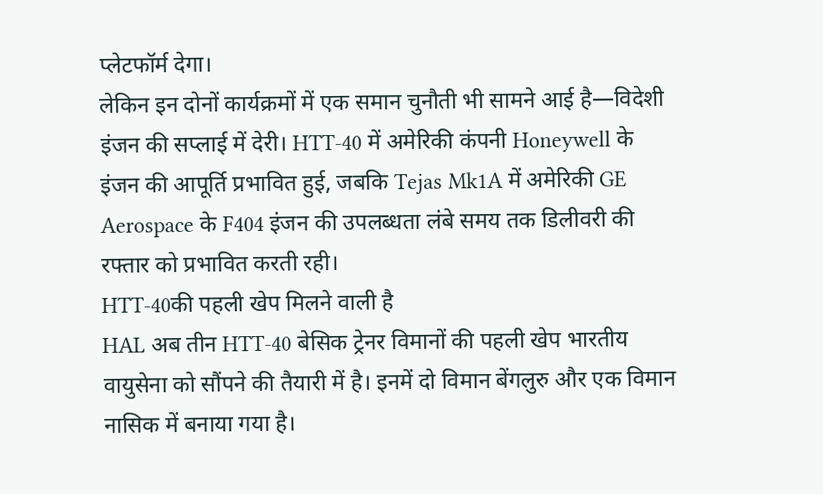प्लेटफॉर्म देगा।
लेकिन इन दोनों कार्यक्रमों में एक समान चुनौती भी सामने आई है—विदेशी इंजन की सप्लाई में देरी। HTT-40 में अमेरिकी कंपनी Honeywell के इंजन की आपूर्ति प्रभावित हुई, जबकि Tejas Mk1A में अमेरिकी GE Aerospace के F404 इंजन की उपलब्धता लंबे समय तक डिलीवरी की रफ्तार को प्रभावित करती रही।
HTT-40की पहली खेप मिलने वाली है
HAL अब तीन HTT-40 बेसिक ट्रेनर विमानों की पहली खेप भारतीय वायुसेना को सौंपने की तैयारी में है। इनमें दो विमान बेंगलुरु और एक विमान नासिक में बनाया गया है।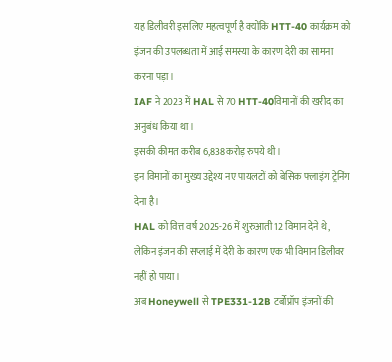यह डिलीवरी इसलिए महत्वपूर्ण है क्योंकि HTT-40 कार्यक्रम को इंजन की उपलब्धता में आई समस्या के कारण देरी का सामना करना पड़ा।
IAF ने 2023 में HAL से 70 HTT-40विमानों की खरीद का अनुबंध किया था।
इसकी कीमत करीब 6,838करोड़ रुपये थी।
इन विमानों का मुख्य उद्देश्य नए पायलटों को बेसिक फ्लाइंग ट्रेनिंग देना है।
HAL को वित्त वर्ष 2025-26 में शुरुआती 12 विमान देने थे, लेकिन इंजन की सप्लाई में देरी के कारण एक भी विमान डिलीवर नहीं हो पाया।
अब Honeywell से TPE331-12B टर्बोप्रॉप इंजनों की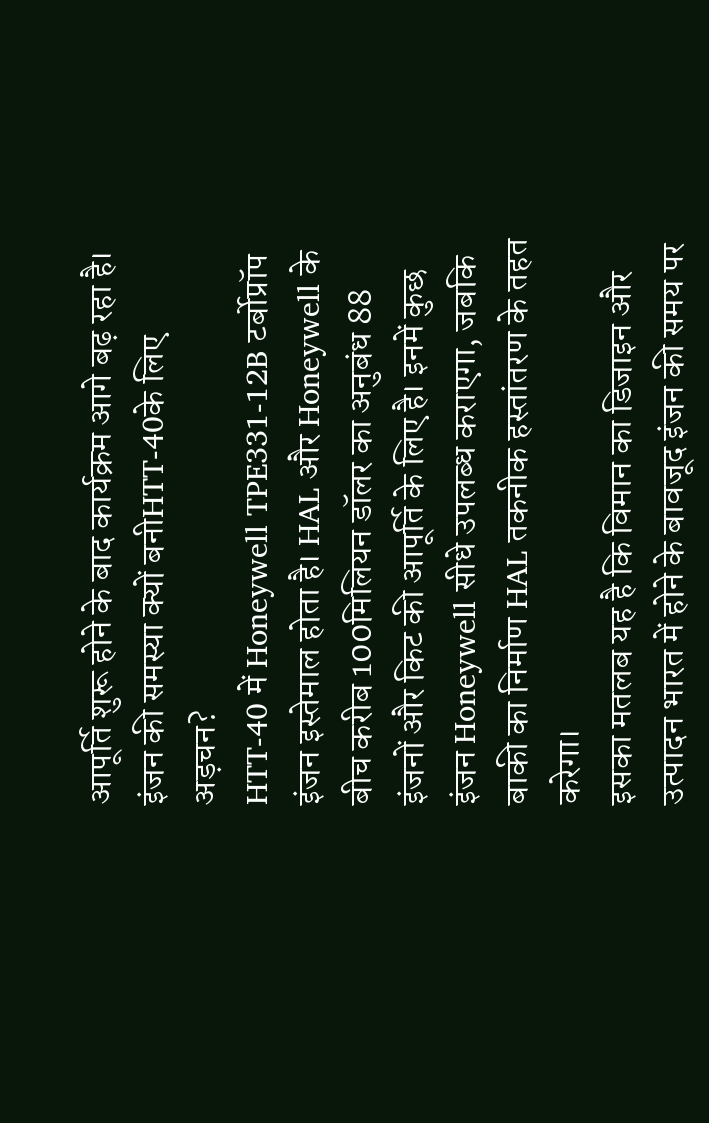आपूर्ति शुरू होने के बाद कार्यक्रम आगे बढ़ रहा है।
इंजन की समस्या क्यों बनीHTT-40के लिए अड़चन?
HTT-40 में Honeywell TPE331-12B टर्बोप्रॉप इंजन इस्तेमाल होता है। HAL और Honeywell के बीच करीब 100मिलियन डॉलर का अनुबंध 88 इंजनों और किट की आपूर्ति के लिए है। इनमें कुछ इंजन Honeywell सीधे उपलब्ध कराएगा, जबकि बाकी का निर्माण HAL तकनीक हस्तांतरण के तहत करेगा।
इसका मतलब यह है कि विमान का डिजाइन और उत्पादन भारत में होने के बावजूद इंजन की समय पर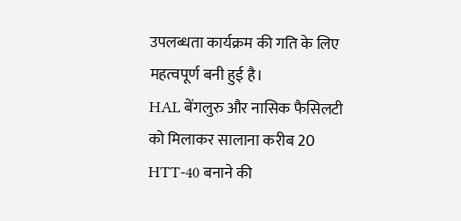उपलब्धता कार्यक्रम की गति के लिए महत्वपूर्ण बनी हुई है।
HAL बेंगलुरु और नासिक फैसिलटी को मिलाकर सालाना करीब 20 HTT-40 बनाने की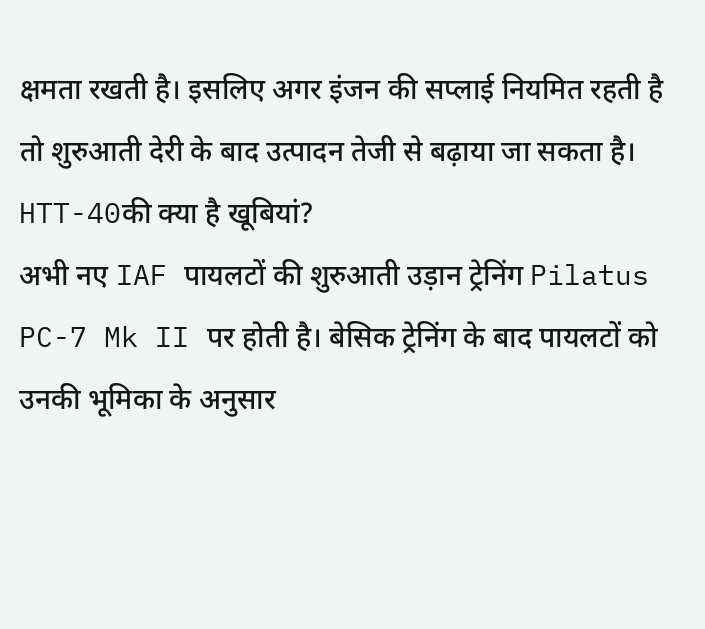क्षमता रखती है। इसलिए अगर इंजन की सप्लाई नियमित रहती है तो शुरुआती देरी के बाद उत्पादन तेजी से बढ़ाया जा सकता है।
HTT-40की क्या है खूबियां?
अभी नए IAF पायलटों की शुरुआती उड़ान ट्रेनिंग Pilatus PC-7 Mk II पर होती है। बेसिक ट्रेनिंग के बाद पायलटों को उनकी भूमिका के अनुसार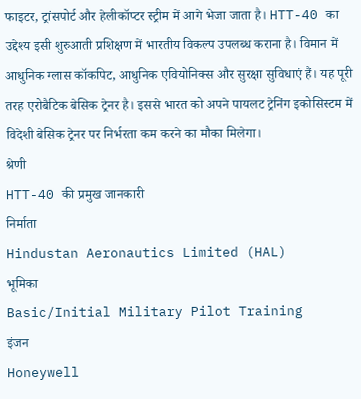फाइटर, ट्रांसपोर्ट और हेलीकॉप्टर स्ट्रीम में आगे भेजा जाता है। HTT-40 का उद्देश्य इसी शुरुआती प्रशिक्षण में भारतीय विकल्प उपलब्ध कराना है। विमान में आधुनिक ग्लास कॉकपिट, आधुनिक एवियोनिक्स और सुरक्षा सुविधाएं हैं। यह पूरी तरह एरोबैटिक बेसिक ट्रेनर है। इससे भारत को अपने पायलट ट्रेनिंग इकोसिस्टम में विदेशी बेसिक ट्रेनर पर निर्भरता कम करने का मौका मिलेगा।
श्रेणी
HTT-40 की प्रमुख जानकारी
निर्माता
Hindustan Aeronautics Limited (HAL)
भूमिका
Basic/Initial Military Pilot Training
इंजन
Honeywell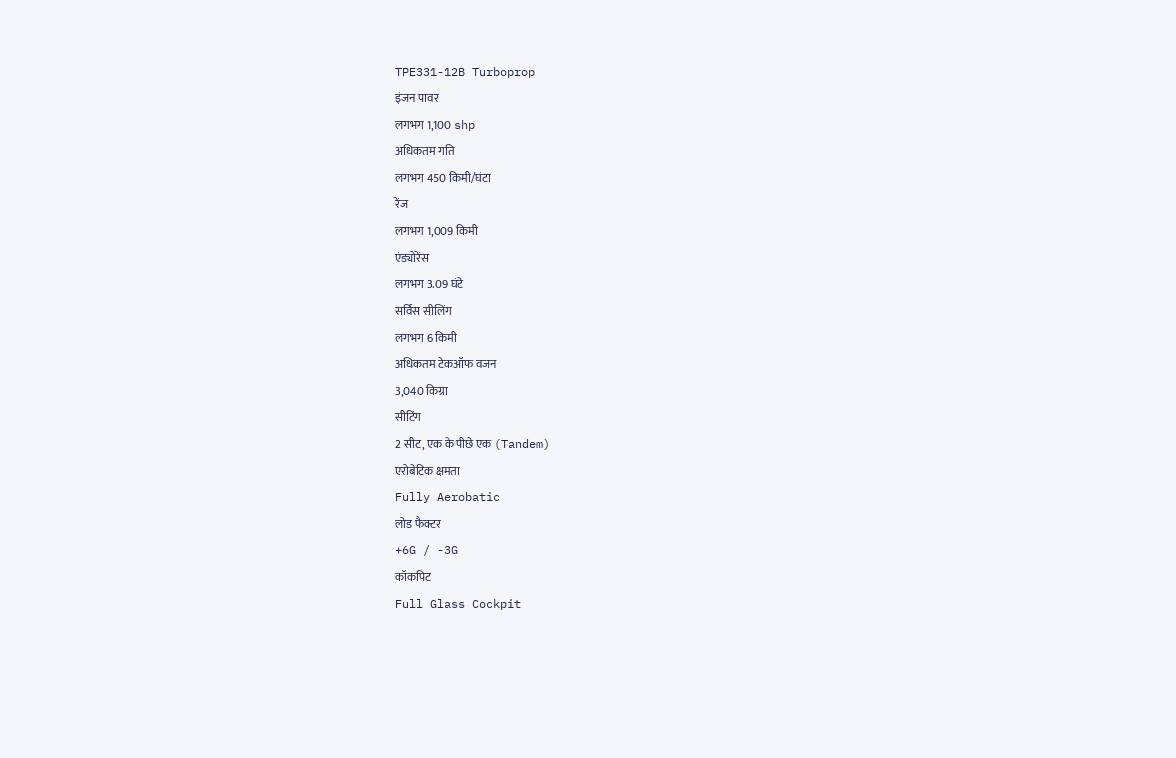TPE331-12B Turboprop
इंजन पावर
लगभग 1,100 shp
अधिकतम गति
लगभग 450 किमी/घंटा
रेंज
लगभग 1,009 किमी
एंड्योरेंस
लगभग 3.09 घंटे
सर्विस सीलिंग
लगभग 6 किमी
अधिकतम टेकऑफ वजन
3,040 किग्रा
सीटिंग
2 सीट, एक के पीछे एक (Tandem)
एरोबेटिक क्षमता
Fully Aerobatic
लोड फैक्टर
+6G / -3G
कॉकपिट
Full Glass Cockpit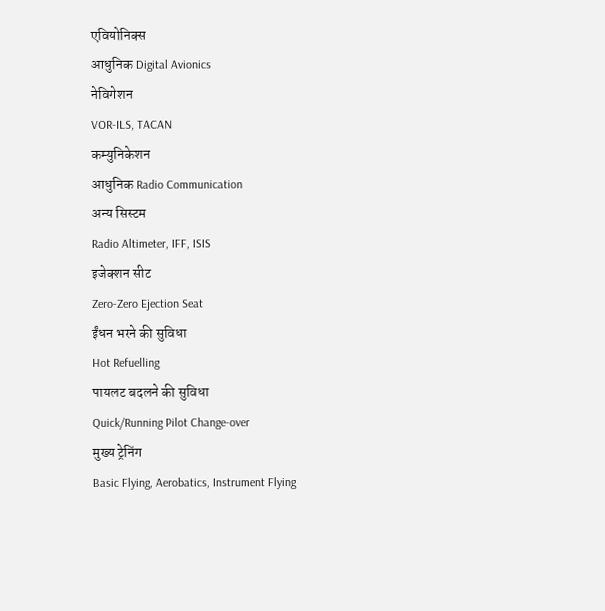एवियोनिक्स
आधुनिक Digital Avionics
नेविगेशन
VOR-ILS, TACAN
कम्युनिकेशन
आधुनिक Radio Communication
अन्य सिस्टम
Radio Altimeter, IFF, ISIS
इजेक्शन सीट
Zero-Zero Ejection Seat
ईंधन भरने की सुविधा
Hot Refuelling
पायलट बदलने की सुविधा
Quick/Running Pilot Change-over
मुख्य ट्रेनिंग
Basic Flying, Aerobatics, Instrument Flying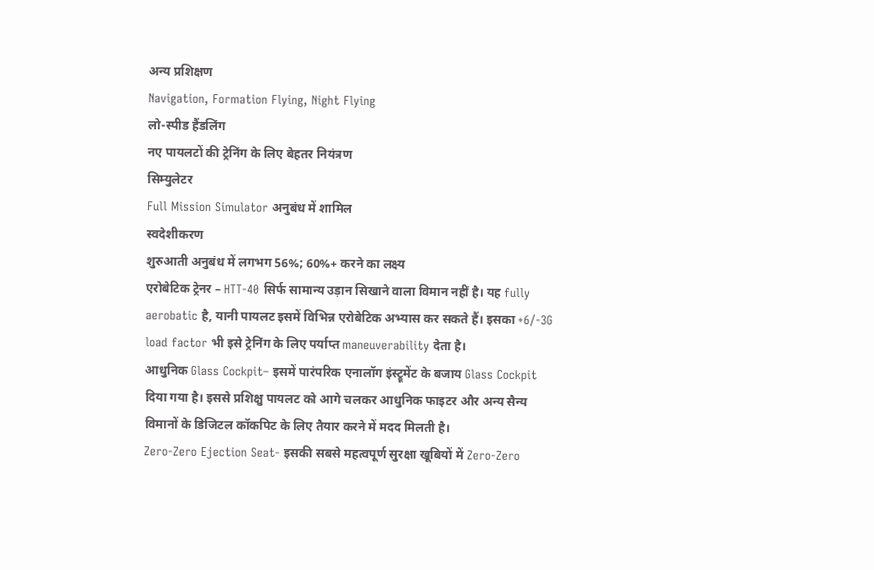अन्य प्रशिक्षण
Navigation, Formation Flying, Night Flying
लो-स्पीड हैंडलिंग
नए पायलटों की ट्रेनिंग के लिए बेहतर नियंत्रण
सिम्युलेटर
Full Mission Simulator अनुबंध में शामिल
स्वदेशीकरण
शुरुआती अनुबंध में लगभग 56%; 60%+ करने का लक्ष्य
एरोबेटिक ट्रेनर – HTT-40 सिर्फ सामान्य उड़ान सिखाने वाला विमान नहीं है। यह fully aerobatic है, यानी पायलट इसमें विभिन्न एरोबेटिक अभ्यास कर सकते हैं। इसका +6/-3G load factor भी इसे ट्रेनिंग के लिए पर्याप्त maneuverability देता है।
आधुनिक Glass Cockpit– इसमें पारंपरिक एनालॉग इंस्ट्रूमेंट के बजाय Glass Cockpit दिया गया है। इससे प्रशिक्षु पायलट को आगे चलकर आधुनिक फाइटर और अन्य सैन्य विमानों के डिजिटल कॉकपिट के लिए तैयार करने में मदद मिलती है।
Zero-Zero Ejection Seat- इसकी सबसे महत्वपूर्ण सुरक्षा खूबियों में Zero-Zero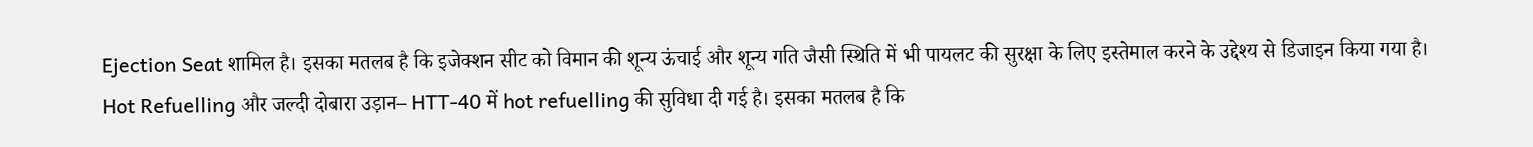Ejection Seat शामिल है। इसका मतलब है कि इजेक्शन सीट को विमान की शून्य ऊंचाई और शून्य गति जैसी स्थिति में भी पायलट की सुरक्षा के लिए इस्तेमाल करने के उद्देश्य से डिजाइन किया गया है।
Hot Refuelling और जल्दी दोबारा उड़ान– HTT-40 में hot refuelling की सुविधा दी गई है। इसका मतलब है कि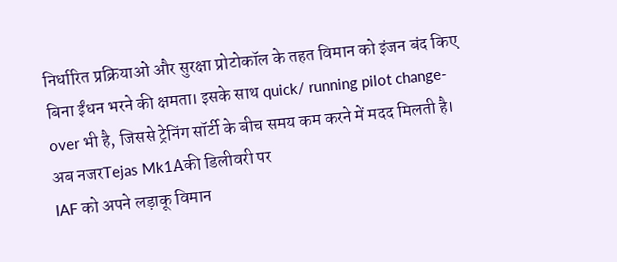निर्धारित प्रक्रियाओं और सुरक्षा प्रोटोकॉल के तहत विमान को इंजन बंद किए बिना ईंधन भरने की क्षमता। इसके साथ quick/ running pilot change-over भी है, जिससे ट्रेनिंग सॉर्टी के बीच समय कम करने में मदद मिलती है।
अब नजरTejas Mk1Aकी डिलीवरी पर
IAF को अपने लड़ाकू विमान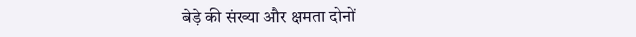बेड़े की संख्या और क्षमता दोनों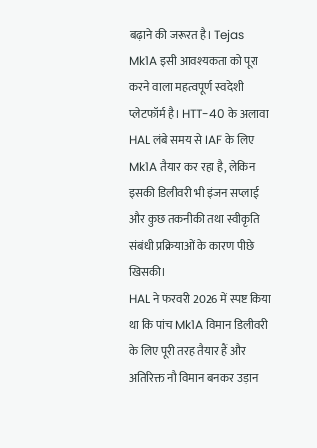बढ़ाने की जरूरत है। Tejas Mk1A इसी आवश्यकता को पूरा करने वाला महत्वपूर्ण स्वदेशी प्लेटफॉर्म है। HTT-40 के अलावा HAL लंबे समय से IAF के लिए Mk1A तैयार कर रहा है, लेकिन इसकी डिलीवरी भी इंजन सप्लाई और कुछ तकनीकी तथा स्वीकृति संबंधी प्रक्रियाओं के कारण पीछे खिसकी।
HAL ने फरवरी 2026 में स्पष्ट किया था कि पांच Mk1A विमान डिलीवरी के लिए पूरी तरह तैयार हैं और अतिरिक्त नौ विमान बनकर उड़ान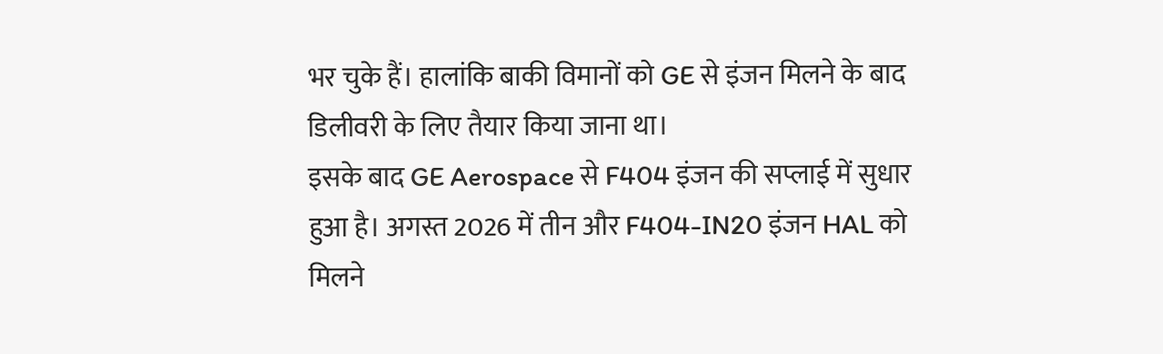भर चुके हैं। हालांकि बाकी विमानों को GE से इंजन मिलने के बाद डिलीवरी के लिए तैयार किया जाना था।
इसके बाद GE Aerospace से F404 इंजन की सप्लाई में सुधार हुआ है। अगस्त 2026 में तीन और F404-IN20 इंजन HAL को मिलने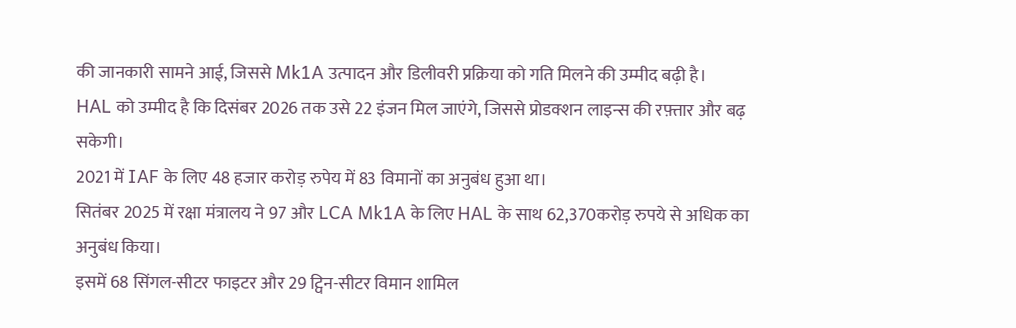की जानकारी सामने आई, जिससे Mk1A उत्पादन और डिलीवरी प्रक्रिया को गति मिलने की उम्मीद बढ़ी है।
HAL को उम्मीद है कि दिसंबर 2026 तक उसे 22 इंजन मिल जाएंगे, जिससे प्रोडक्शन लाइन्स की रफ़्तार और बढ़ सकेगी।
2021 में IAF के लिए 48 हजार करोड़ रुपेय में 83 विमानों का अनुबंध हुआ था।
सितंबर 2025 में रक्षा मंत्रालय ने 97 और LCA Mk1A के लिए HAL के साथ 62,370करोड़ रुपये से अधिक का अनुबंध किया।
इसमें 68 सिंगल-सीटर फाइटर और 29 ट्विन-सीटर विमान शामिल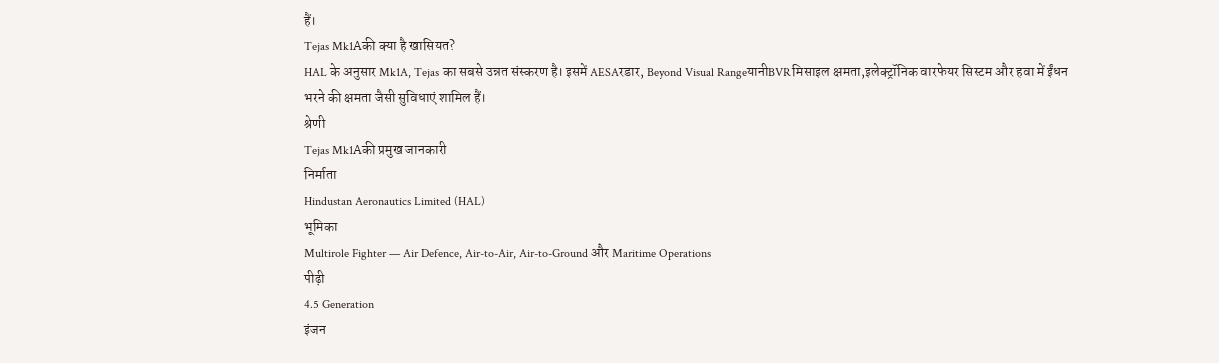हैं।
Tejas Mk1Aकी क्या है खासियत?
HAL के अनुसार Mk1A, Tejas का सबसे उन्नत संस्करण है। इसमें AESAरडार, Beyond Visual RangeयानीBVRमिसाइल क्षमता,इलेक्ट्रॉनिक वारफेयर सिस्टम और हवा में ईंधन भरने की क्षमता जैसी सुविधाएं शामिल हैं।
श्रेणी
Tejas Mk1Aकी प्रमुख जानकारी
निर्माता
Hindustan Aeronautics Limited (HAL)
भूमिका
Multirole Fighter — Air Defence, Air-to-Air, Air-to-Ground और Maritime Operations
पीढ़ी
4.5 Generation
इंजन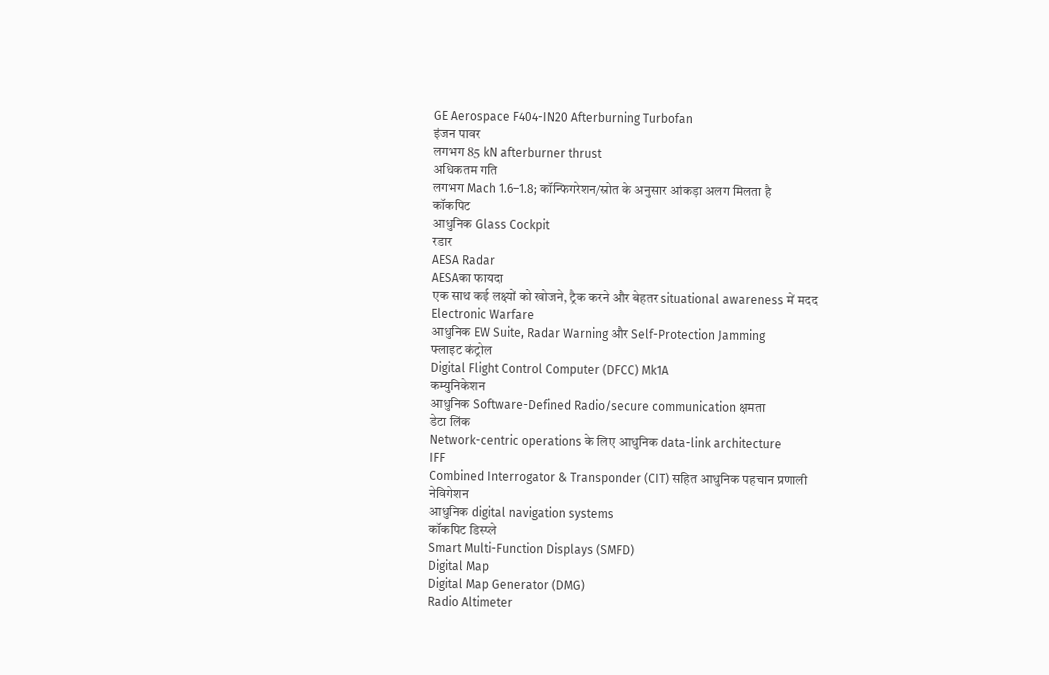GE Aerospace F404-IN20 Afterburning Turbofan
इंजन पावर
लगभग 85 kN afterburner thrust
अधिकतम गति
लगभग Mach 1.6–1.8; कॉन्फिगरेशन/स्रोत के अनुसार आंकड़ा अलग मिलता है
कॉकपिट
आधुनिक Glass Cockpit
रडार
AESA Radar
AESAका फायदा
एक साथ कई लक्ष्यों को खोजने, ट्रैक करने और बेहतर situational awareness में मदद
Electronic Warfare
आधुनिक EW Suite, Radar Warning और Self-Protection Jamming
फ्लाइट कंट्रोल
Digital Flight Control Computer (DFCC) Mk1A
कम्युनिकेशन
आधुनिक Software-Defined Radio/secure communication क्षमता
डेटा लिंक
Network-centric operations के लिए आधुनिक data-link architecture
IFF
Combined Interrogator & Transponder (CIT) सहित आधुनिक पहचान प्रणाली
नेविगेशन
आधुनिक digital navigation systems
कॉकपिट डिस्प्ले
Smart Multi-Function Displays (SMFD)
Digital Map
Digital Map Generator (DMG)
Radio Altimeter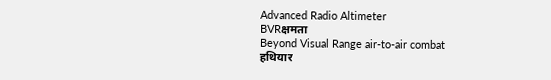Advanced Radio Altimeter
BVRक्षमता
Beyond Visual Range air-to-air combat
हथियार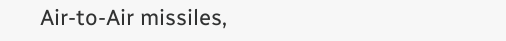Air-to-Air missiles,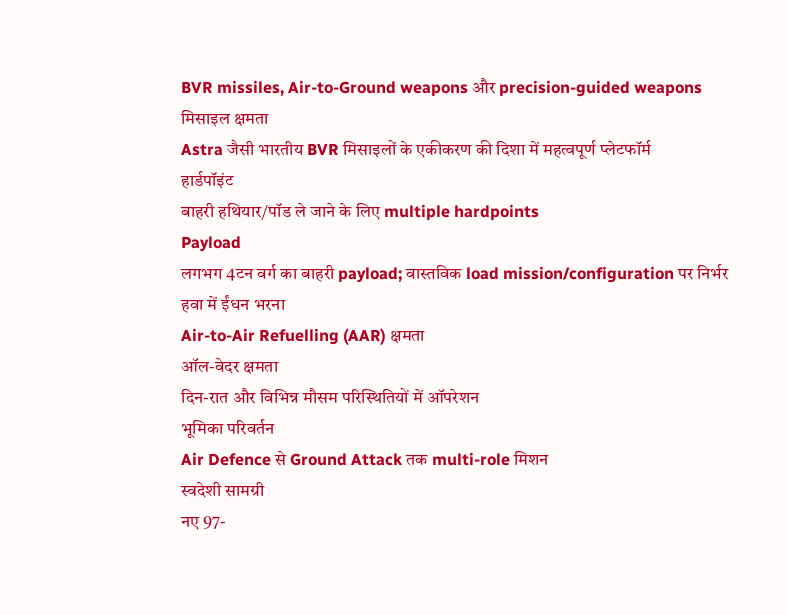BVR missiles, Air-to-Ground weapons और precision-guided weapons
मिसाइल क्षमता
Astra जैसी भारतीय BVR मिसाइलों के एकीकरण की दिशा में महत्वपूर्ण प्लेटफॉर्म
हार्डपॉइंट
बाहरी हथियार/पॉड ले जाने के लिए multiple hardpoints
Payload
लगभग 4टन वर्ग का बाहरी payload; वास्तविक load mission/configuration पर निर्भर
हवा में ईंधन भरना
Air-to-Air Refuelling (AAR) क्षमता
ऑल-वेदर क्षमता
दिन-रात और विभिन्न मौसम परिस्थितियों में ऑपरेशन
भूमिका परिवर्तन
Air Defence से Ground Attack तक multi-role मिशन
स्वदेशी सामग्री
नए 97-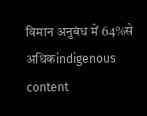विमान अनुबंध में 64%से अधिकindigenous content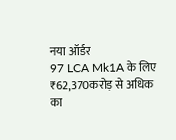नया ऑर्डर
97 LCA Mk1A के लिए ₹62,370करोड़ से अधिक का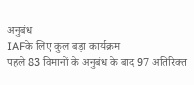अनुबंध
IAFके लिए कुल बड़ा कार्यक्रम
पहले 83 विमानों के अनुबंध के बाद 97 अतिरिक्त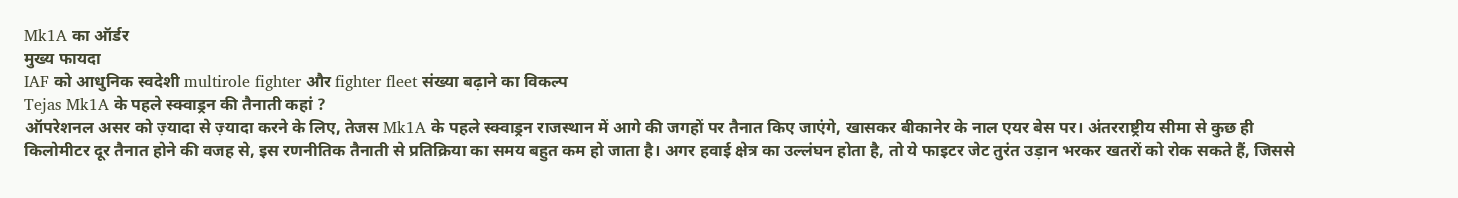Mk1A का ऑर्डर
मुख्य फायदा
IAF को आधुनिक स्वदेशी multirole fighter और fighter fleet संख्या बढ़ाने का विकल्प
Tejas Mk1A के पहले स्क्वाड्रन की तैनाती कहां ?
ऑपरेशनल असर को ज़्यादा से ज़्यादा करने के लिए, तेजस Mk1A के पहले स्क्वाड्रन राजस्थान में आगे की जगहों पर तैनात किए जाएंगे, खासकर बीकानेर के नाल एयर बेस पर। अंतरराष्ट्रीय सीमा से कुछ ही किलोमीटर दूर तैनात होने की वजह से, इस रणनीतिक तैनाती से प्रतिक्रिया का समय बहुत कम हो जाता है। अगर हवाई क्षेत्र का उल्लंघन होता है, तो ये फाइटर जेट तुरंत उड़ान भरकर खतरों को रोक सकते हैं, जिससे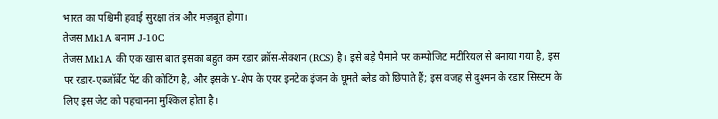भारत का पश्चिमी हवाई सुरक्षा तंत्र और मज़बूत होगा।
तेजस Mk1A बनाम J-10C
तेजस Mk1A की एक खास बात इसका बहुत कम रडार क्रॉस-सेक्शन (RCS) है। इसे बड़े पैमाने पर कम्पोजिट मटीरियल से बनाया गया है, इस पर रडार-एब्जॉर्बेंट पेंट की कोटिंग है, और इसके Y-शेप के एयर इनटेक इंजन के घूमते ब्लेड को छिपाते हैं; इस वजह से दुश्मन के रडार सिस्टम के लिए इस जेट को पहचानना मुश्किल होता है।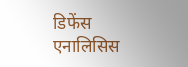डिफेंस एनालिसिस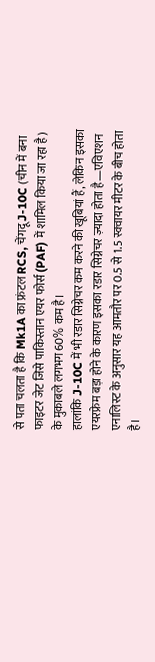से पता चलता है कि Mk1A का फ्रंटल RCS, चेंगदू J-10C (चीन में बना फाइटर जेट जिसे पाकिस्तान एयर फोर्स (PAF) में शामिल किया जा रहा है) के मुकाबले लगभग 60% कम है।
हालांकि J-10C में भी रडार सिग्नेचर कम करने की खूबियां हैं, लेकिन इसका एयरफ्रेम बड़ा होने के कारण इसका रडार सिग्नेचर ज़्यादा होता है—एविएशन एनालिस्ट के अनुसार यह आमतौर पर 0.5 से 1.5 स्क्वायर मीटर के बीच होता है।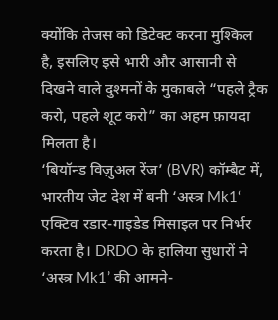क्योंकि तेजस को डिटेक्ट करना मुश्किल है, इसलिए इसे भारी और आसानी से दिखने वाले दुश्मनों के मुकाबले “पहले ट्रैक करो, पहले शूट करो” का अहम फ़ायदा मिलता है।
‘बियॉन्ड विज़ुअल रेंज’ (BVR) कॉम्बैट में, भारतीय जेट देश में बनी ‘अस्त्र Mk1‘ एक्टिव रडार-गाइडेड मिसाइल पर निर्भर करता है। DRDO के हालिया सुधारों ने ‘अस्त्र Mk1’ की आमने-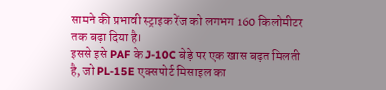सामने की प्रभावी स्ट्राइक रेंज को लगभग 160 किलोमीटर तक बढ़ा दिया है।
इससे इसे PAF के J-10C बेड़े पर एक खास बढ़त मिलती है, जो PL-15E एक्सपोर्ट मिसाइल का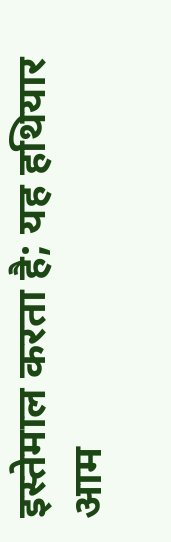इस्तेमाल करता है; यह हथियार आम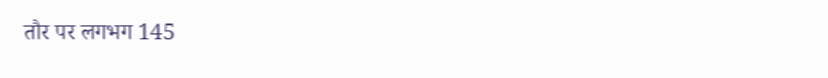तौर पर लगभग 145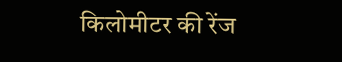किलोमीटर की रेंज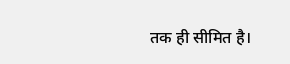तक ही सीमित है।